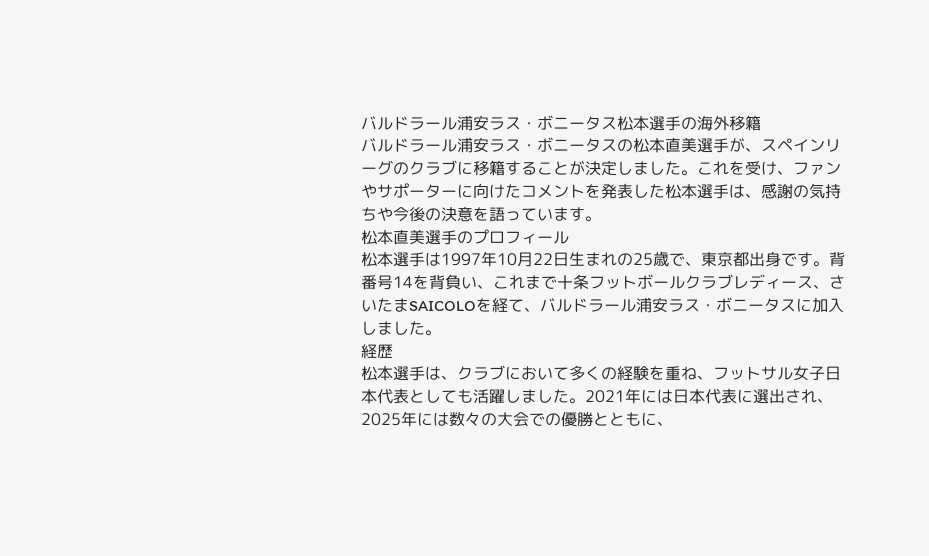バルドラール浦安ラス・ボニータス松本選手の海外移籍
バルドラール浦安ラス・ボニータスの松本直美選手が、スペインリーグのクラブに移籍することが決定しました。これを受け、ファンやサポーターに向けたコメントを発表した松本選手は、感謝の気持ちや今後の決意を語っています。
松本直美選手のプロフィール
松本選手は1997年10月22日生まれの25歳で、東京都出身です。背番号14を背負い、これまで十条フットボールクラブレディース、さいたまSAICOLOを経て、バルドラール浦安ラス・ボニータスに加入しました。
経歴
松本選手は、クラブにおいて多くの経験を重ね、フットサル女子日本代表としても活躍しました。2021年には日本代表に選出され、2025年には数々の大会での優勝とともに、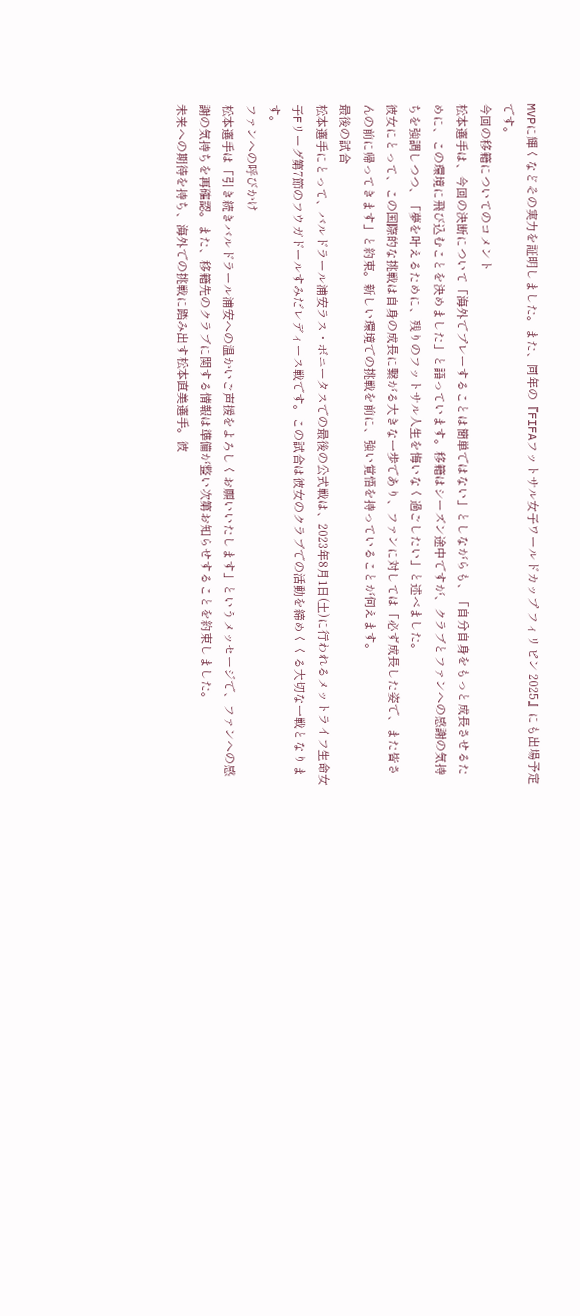MVPに輝くなどその実力を証明しました。また、同年の『FIFAフットサル女子ワールドカップ フィリピン 2025』にも出場予定です。
今回の移籍についてのコメント
松本選手は、今回の決断について「海外でプレーすることは簡単ではない」としながらも、「自分自身をもっと成長させるために、この環境に飛び込むことを決めました」と語っています。移籍はシーズン途中ですが、クラブとファンへの感謝の気持ちを強調しつつ、「夢を叶えるために、残りのフットサル人生を悔いなく過ごしたい」と述べました。
彼女にとって、この国際的な挑戦は自身の成長に繋がる大きな一歩であり、ファンに対しては「必ず成長した姿で、また皆さんの前に帰ってきます」と約束。新しい環境での挑戦を前に、強い覚悟を持っていることが伺えます。
最後の試合
松本選手にとって、バルドラール浦安ラス・ボニータスでの最後の公式戦は、2023年8月1日(土)に行われるメットライフ生命女子Fリーグ第7節のフウガドールすみだレディース戦です。この試合は彼女のクラブでの活動を締めくくる大切な一戦となります。
ファンへの呼びかけ
松本選手は「引き続きバルドラール浦安への温かいご声援をよろしくお願いいたします」というメッセージで、ファンへの感謝の気持ちを再確認。また、移籍先のクラブに関する情報は準備が整い次第お知らせすることを約束しました。
未来への期待を持ち、海外での挑戦に踏み出す松本直美選手。彼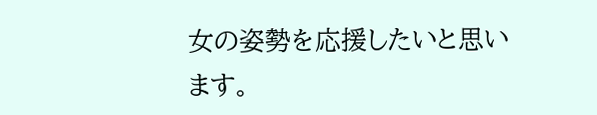女の姿勢を応援したいと思います。